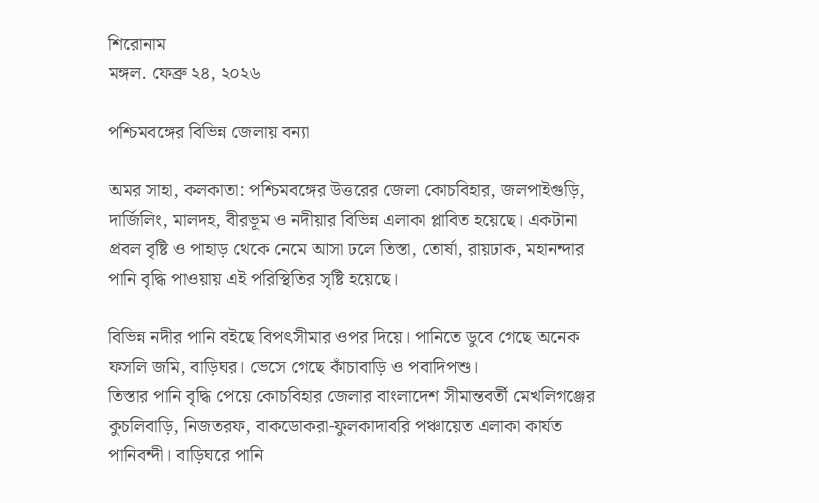শিরোনাম
মঙ্গল. ফেব্রু ২৪, ২০২৬

পশ্চিমবঙ্গের বিভিন্ন জেলায় বন্যা

অমর সাহা, কলকাতা: পশ্চিমবঙ্গের উত্তরের জেলা কোচবিহার, জলপাইগুড়ি, দার্জিলিং, মালদহ, বীরভূম ও নদীয়ার বিভিন্ন এলাকা প্লাবিত হয়েছে। একটানা প্রবল বৃষ্টি ও পাহাড় থেকে নেমে আসা ঢলে তিস্তা, তোর্ষা, রায়ঢাক, মহানন্দার পানি বৃদ্ধি পাওয়ায় এই পরিস্থিতির সৃষ্টি হয়েছে।

বিভিন্ন নদীর পানি বইছে বিপৎসীমার ওপর দিয়ে। পানিতে ডুবে গেছে অনেক ফসলি জমি, বাড়িঘর। ভেসে গেছে কাঁচাবাড়ি ও পবাদিপশু।
তিস্তার পানি বৃদ্ধি পেয়ে কোচবিহার জেলার বাংলাদেশ সীমান্তবর্তী মেখলিগঞ্জের কুচলিবাড়ি, নিজতরফ, বাকডোকরা-ফুলকাদাবরি পঞ্চায়েত এলাকা কার্যত পানিবন্দী। বাড়িঘরে পানি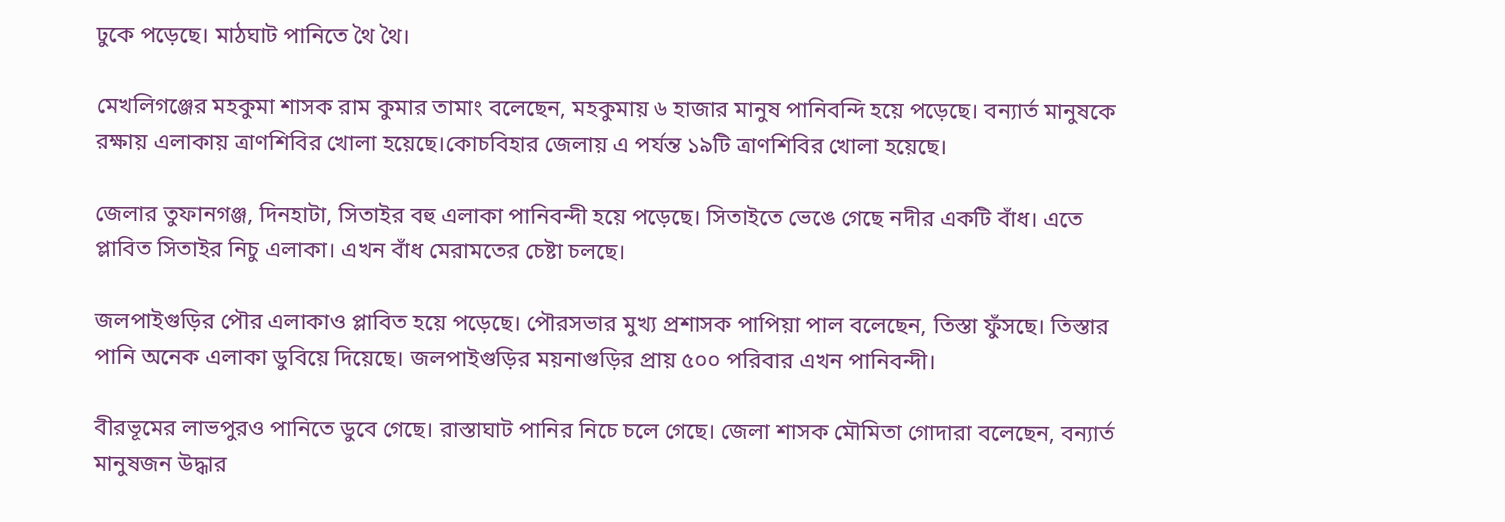ঢুকে পড়েছে। মাঠঘাট পানিতে থৈ থৈ।

মেখলিগঞ্জের মহকুমা শাসক রাম কুমার তামাং বলেছেন, মহকুমায় ৬ হাজার মানুষ পানিবন্দি হয়ে পড়েছে। বন্যার্ত মানুষকে রক্ষায় এলাকায় ত্রাণশিবির খোলা হয়েছে।কোচবিহার জেলায় এ পর্যন্ত ১৯টি ত্রাণশিবির খোলা হয়েছে।

জেলার তুফানগঞ্জ, দিনহাটা, সিতাইর বহু এলাকা পানিবন্দী হয়ে পড়েছে। সিতাইতে ভেঙে গেছে নদীর একটি বাঁধ। এতে প্লাবিত সিতাইর নিচু এলাকা। এখন বাঁধ মেরামতের চেষ্টা চলছে।

জলপাইগুড়ির পৌর এলাকাও প্লাবিত হয়ে পড়েছে। পৌরসভার মুখ্য প্রশাসক পাপিয়া পাল বলেছেন, তিস্তা ফুঁসছে। তিস্তার পানি অনেক এলাকা ডুবিয়ে দিয়েছে। জলপাইগুড়ির ময়নাগুড়ির প্রায় ৫০০ পরিবার এখন পানিবন্দী।

বীরভূমের লাভপুরও পানিতে ডুবে গেছে। রাস্তাঘাট পানির নিচে চলে গেছে। জেলা শাসক মৌমিতা গোদারা বলেছেন, বন্যার্ত মানুষজন উদ্ধার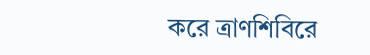করে ত্রাণশিবিরে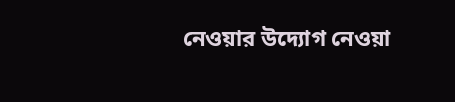নেওয়ার উদ্যোগ নেওয়া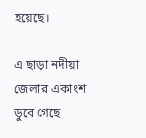হয়েছে।

এ ছাড়া নদীয়া জেলার একাংশ ডুবে গেছে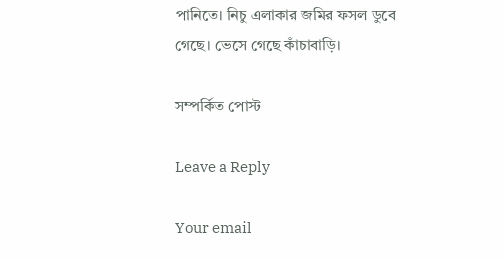পানিতে। নিচু এলাকার জমির ফসল ডুবে গেছে। ভেসে গেছে কাঁচাবাড়ি।

সম্পর্কিত পোস্ট

Leave a Reply

Your email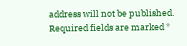address will not be published. Required fields are marked *